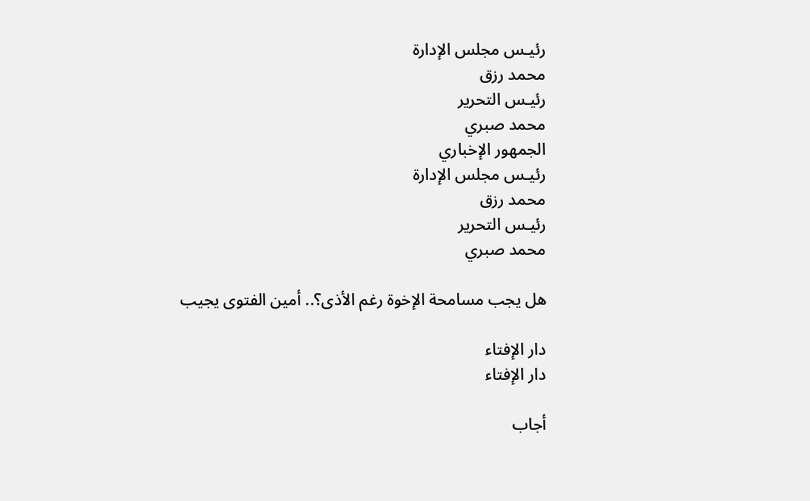رئيـس مجلس الإدارة
محمد رزق
رئيـس التحرير
محمد صبري
الجمهور الإخباري
رئيـس مجلس الإدارة
محمد رزق
رئيـس التحرير
محمد صبري

هل يجب مسامحة الإخوة رغم الأذى؟.. أمين الفتوى يجيب

دار الإفتاء
دار الإفتاء

أجاب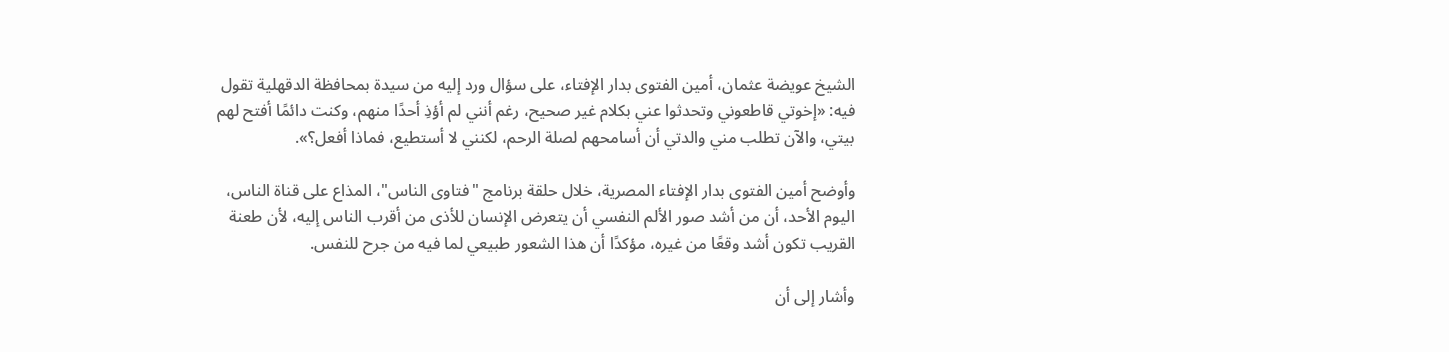الشيخ عويضة عثمان، أمين الفتوى بدار الإفتاء، على سؤال ورد إليه من سيدة بمحافظة الدقهلية تقول فيه: «إخوتي قاطعوني وتحدثوا عني بكلام غير صحيح، رغم أنني لم أؤذِ أحدًا منهم، وكنت دائمًا أفتح لهم بيتي، والآن تطلب مني والدتي أن أسامحهم لصلة الرحم، لكنني لا أستطيع، فماذا أفعل؟».

وأوضح أمين الفتوى بدار الإفتاء المصرية، خلال حلقة برنامج "فتاوى الناس"، المذاع على قناة الناس، اليوم الأحد، أن من أشد صور الألم النفسي أن يتعرض الإنسان للأذى من أقرب الناس إليه، لأن طعنة القريب تكون أشد وقعًا من غيره، مؤكدًا أن هذا الشعور طبيعي لما فيه من جرح للنفس.

وأشار إلى أن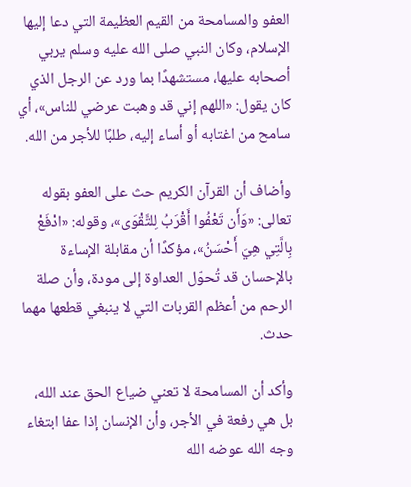العفو والمسامحة من القيم العظيمة التي دعا إليها الإسلام، وكان النبي صلى الله عليه وسلم يربي أصحابه عليها، مستشهدًا بما ورد عن الرجل الذي كان يقول: «اللهم إني قد وهبت عرضي للناس»، أي سامح من اغتابه أو أساء إليه، طلبًا للأجر من الله.

وأضاف أن القرآن الكريم حث على العفو بقوله تعالى: «وَأَن تَعْفُوا أَقْرَبُ لِلتَّقْوَى»، وقوله: «ادْفَعْ بِالَّتِي هِيَ أَحْسَنُ»، مؤكدًا أن مقابلة الإساءة بالإحسان قد تُحوّل العداوة إلى مودة، وأن صلة الرحم من أعظم القربات التي لا ينبغي قطعها مهما حدث.

وأكد أن المسامحة لا تعني ضياع الحق عند الله، بل هي رفعة في الأجر، وأن الإنسان إذا عفا ابتغاء وجه الله عوضه الله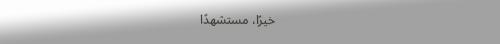خيرًا، مستشهدًا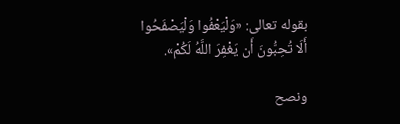بقوله تعالى: «وَلْيَعْفُوا وَلْيَصْفَحُوا أَلَا تُحِبُّونَ أَن يَغْفِرَ اللَّهُ لَكُمْ».

ونصح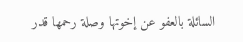السائلة بالعفو عن إخوتها وصلة رحمها قدر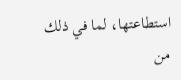استطاعتها، لما في ذلك من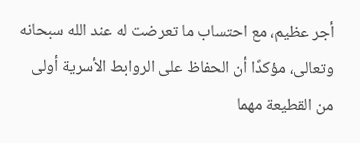أجر عظيم، مع احتساب ما تعرضت له عند الله سبحانه وتعالى، مؤكدًا أن الحفاظ على الروابط الأسرية أولى من القطيعة مهما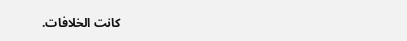كانت الخلافات.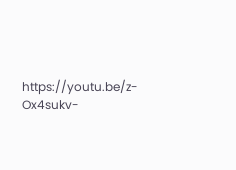https://youtu.be/z-Ox4sukv-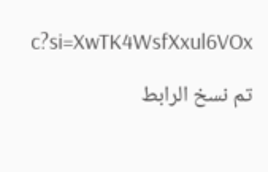c?si=XwTK4WsfXxul6VOx

تم نسخ الرابط